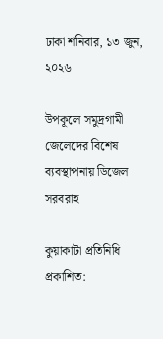ঢাকা শনিবার, ১৩ জুন, ২০২৬

উপকূলে সমুদ্রগামী জেলেদের বিশেষ ব্যবস্থাপনায় ডিজেল সরবরাহ

কুয়াকাটা প্রতিনিধি
প্রকাশিত: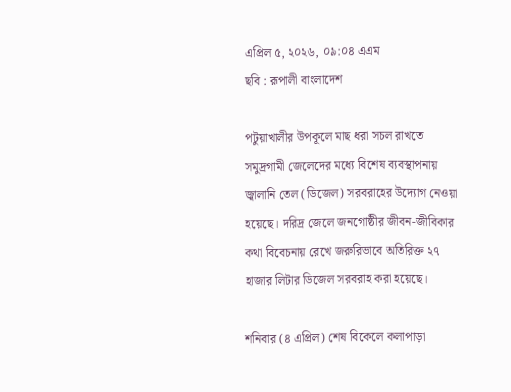এপ্রিল ৫, ২০২৬, ০৯:০৪ এএম
ছবি : রূপালী বাংলাদেশ

পটুয়াখালীর উপকূলে মাছ ধরা সচল রাখতে সমুদ্রগামী জেলেদের মধ্যে বিশেষ ব্যবস্থাপনায় জ্বালানি তেল (ডিজেল) সরবরাহের উদ্যোগ নেওয়া হয়েছে। দরিদ্র জেলে জনগোষ্ঠীর জীবন-জীবিকার কথা বিবেচনায় রেখে জরুরিভাবে অতিরিক্ত ২৭ হাজার লিটার ডিজেল সরবরাহ করা হয়েছে।

শনিবার (৪ এপ্রিল) শেষ বিকেলে কলাপাড়া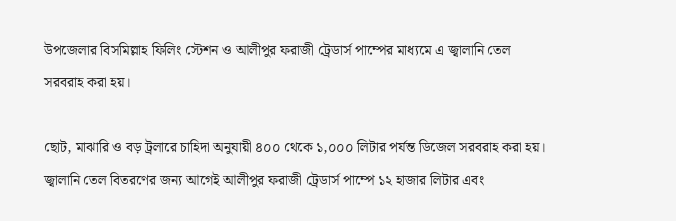উপজেলার বিসমিল্লাহ ফিলিং স্টেশন ও আলীপুর ফরাজী ট্রেডার্স পাম্পের মাধ্যমে এ জ্বালানি তেল সরবরাহ করা হয়।

ছোট, মাঝারি ও বড় ট্রলারে চাহিদা অনুযায়ী ৪০০ থেকে ১,০০০ লিটার পর্যন্ত ডিজেল সরবরাহ করা হয়। জ্বালানি তেল বিতরণের জন্য আগেই আলীপুর ফরাজী ট্রেডার্স পাম্পে ১২ হাজার লিটার এবং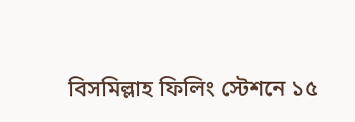বিসমিল্লাহ ফিলিং স্টেশনে ১৫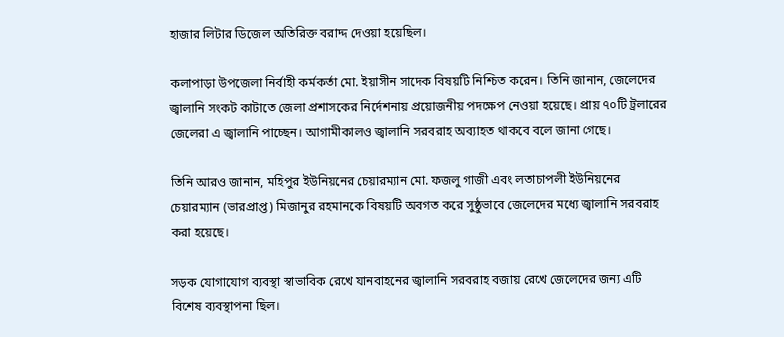হাজার লিটার ডিজেল অতিরিক্ত বরাদ্দ দেওয়া হয়েছিল।

কলাপাড়া উপজেলা নির্বাহী কর্মকর্তা মো. ইয়াসীন সাদেক বিষয়টি নিশ্চিত করেন। তিনি জানান, জেলেদের জ্বালানি সংকট কাটাতে জেলা প্রশাসকের নির্দেশনায় প্রয়োজনীয় পদক্ষেপ নেওয়া হয়েছে। প্রায় ৭০টি ট্রলারের জেলেরা এ জ্বালানি পাচ্ছেন। আগামীকালও জ্বালানি সরবরাহ অব্যাহত থাকবে বলে জানা গেছে।

তিনি আরও জানান, মহিপুর ইউনিয়নের চেয়ারম্যান মো. ফজলু গাজী এবং লতাচাপলী ইউনিয়নের চেয়ারম্যান (ভারপ্রাপ্ত) মিজানুর রহমানকে বিষয়টি অবগত করে সুষ্ঠুভাবে জেলেদের মধ্যে জ্বালানি সরবরাহ করা হয়েছে।

সড়ক যোগাযোগ ব্যবস্থা স্বাভাবিক রেখে যানবাহনের জ্বালানি সরবরাহ বজায় রেখে জেলেদের জন্য এটি বিশেষ ব্যবস্থাপনা ছিল।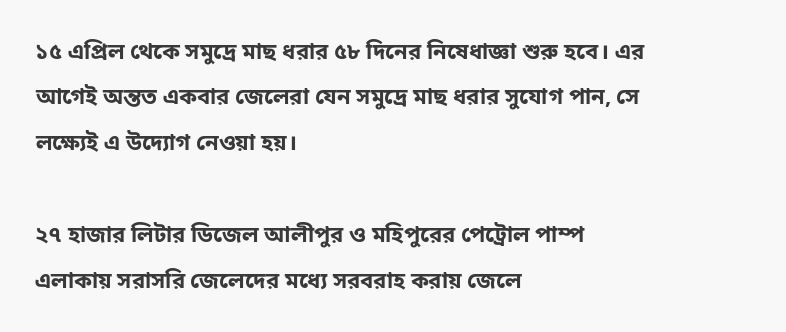১৫ এপ্রিল থেকে সমুদ্রে মাছ ধরার ৫৮ দিনের নিষেধাজ্ঞা শুরু হবে। এর আগেই অন্তত একবার জেলেরা যেন সমুদ্রে মাছ ধরার সুযোগ পান, সে লক্ষ্যেই এ উদ্যোগ নেওয়া হয়।

২৭ হাজার লিটার ডিজেল আলীপুর ও মহিপুরের পেট্রোল পাম্প এলাকায় সরাসরি জেলেদের মধ্যে সরবরাহ করায় জেলে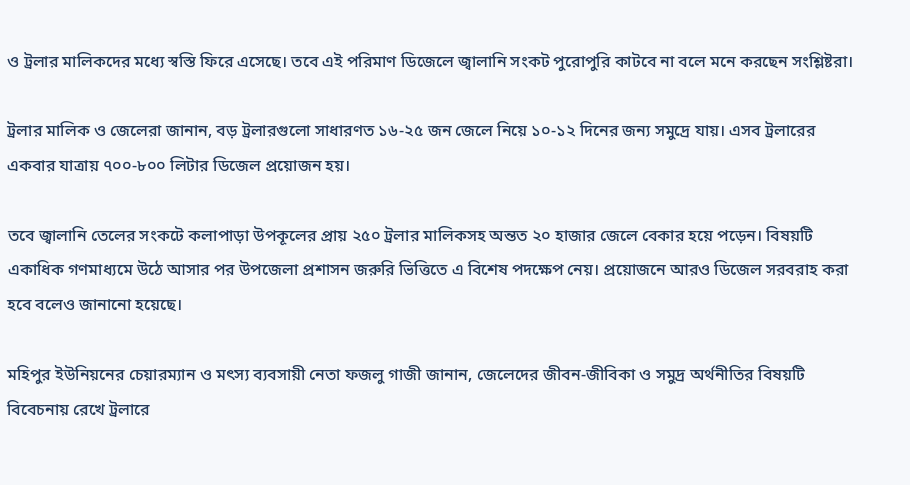ও ট্রলার মালিকদের মধ্যে স্বস্তি ফিরে এসেছে। তবে এই পরিমাণ ডিজেলে জ্বালানি সংকট পুরোপুরি কাটবে না বলে মনে করছেন সংশ্লিষ্টরা।

ট্রলার মালিক ও জেলেরা জানান, বড় ট্রলারগুলো সাধারণত ১৬-২৫ জন জেলে নিয়ে ১০-১২ দিনের জন্য সমুদ্রে যায়। এসব ট্রলারের একবার যাত্রায় ৭০০-৮০০ লিটার ডিজেল প্রয়োজন হয়।

তবে জ্বালানি তেলের সংকটে কলাপাড়া উপকূলের প্রায় ২৫০ ট্রলার মালিকসহ অন্তত ২০ হাজার জেলে বেকার হয়ে পড়েন। বিষয়টি একাধিক গণমাধ্যমে উঠে আসার পর উপজেলা প্রশাসন জরুরি ভিত্তিতে এ বিশেষ পদক্ষেপ নেয়। প্রয়োজনে আরও ডিজেল সরবরাহ করা হবে বলেও জানানো হয়েছে।

মহিপুর ইউনিয়নের চেয়ারম্যান ও মৎস্য ব্যবসায়ী নেতা ফজলু গাজী জানান, জেলেদের জীবন-জীবিকা ও সমুদ্র অর্থনীতির বিষয়টি বিবেচনায় রেখে ট্রলারে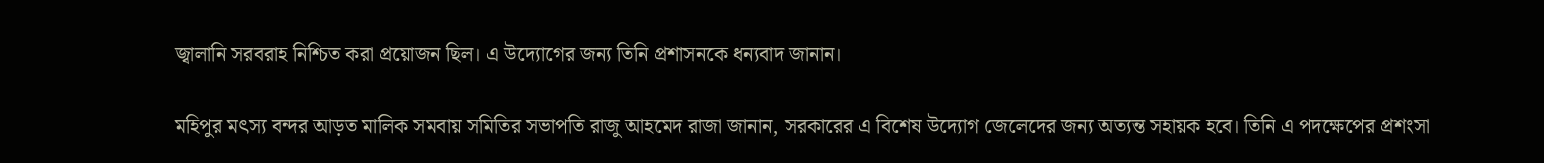জ্বালানি সরবরাহ নিশ্চিত করা প্রয়োজন ছিল। এ উদ্যোগের জন্য তিনি প্রশাসনকে ধন্যবাদ জানান।

মহিপুর মৎস্য বন্দর আড়ত মালিক সমবায় সমিতির সভাপতি রাজু আহমেদ রাজা জানান, সরকারের এ বিশেষ উদ্যোগ জেলেদের জন্য অত্যন্ত সহায়ক হবে। তিনি এ পদক্ষেপের প্রশংসা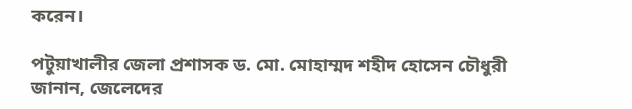করেন।

পটুয়াখালীর জেলা প্রশাসক ড. মো. মোহাম্মদ শহীদ হোসেন চৌধুরী জানান, জেলেদের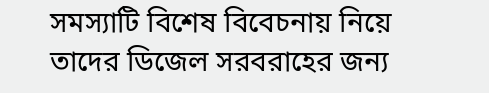সমস্যাটি বিশেষ বিবেচনায় নিয়ে তাদের ডিজেল সরবরাহের জন্য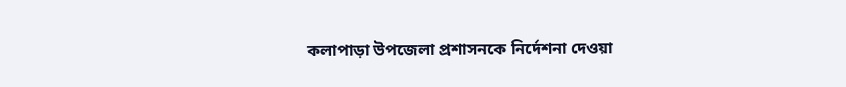কলাপাড়া উপজেলা প্রশাসনকে নির্দেশনা দেওয়া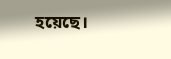হয়েছে।